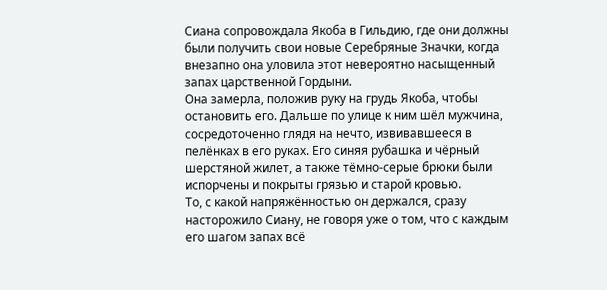Сиана сопровождала Якоба в Гильдию, где они должны были получить свои новые Серебряные Значки, когда внезапно она уловила этот невероятно насыщенный запах царственной Гордыни.
Она замерла, положив руку на грудь Якоба, чтобы остановить его. Дальше по улице к ним шёл мужчина, сосредоточенно глядя на нечто, извивавшееся в пелёнках в его руках. Его синяя рубашка и чёрный шерстяной жилет, а также тёмно-серые брюки были испорчены и покрыты грязью и старой кровью.
То, с какой напряжённостью он держался, сразу насторожило Сиану, не говоря уже о том, что с каждым его шагом запах всё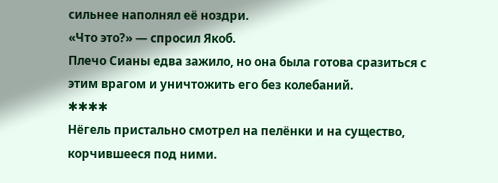сильнее наполнял её ноздри.
«Что это?» — спросил Якоб.
Плечо Сианы едва зажило, но она была готова сразиться с этим врагом и уничтожить его без колебаний.
✱✱✱✱
Нёгель пристально смотрел на пелёнки и на существо, корчившееся под ними.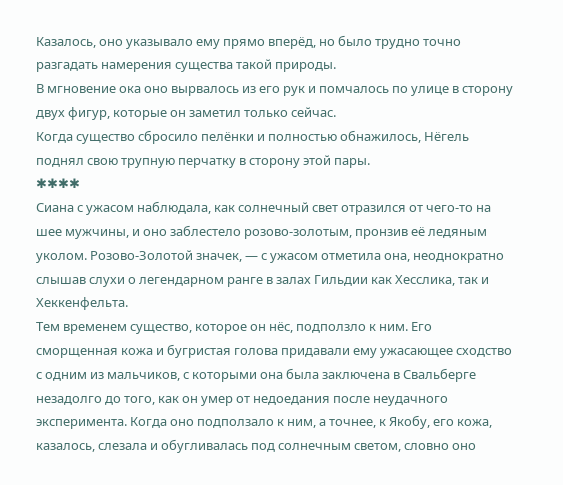Казалось, оно указывало ему прямо вперёд, но было трудно точно разгадать намерения существа такой природы.
В мгновение ока оно вырвалось из его рук и помчалось по улице в сторону двух фигур, которые он заметил только сейчас.
Когда существо сбросило пелёнки и полностью обнажилось, Нёгель поднял свою трупную перчатку в сторону этой пары.
✱✱✱✱
Сиана с ужасом наблюдала, как солнечный свет отразился от чего-то на шее мужчины, и оно заблестело розово-золотым, пронзив её ледяным уколом. Розово-Золотой значек, — с ужасом отметила она, неоднократно слышав слухи о легендарном ранге в залах Гильдии как Хесслика, так и Хеккенфельта.
Тем временем существо, которое он нёс, подползло к ним. Его сморщенная кожа и бугристая голова придавали ему ужасающее сходство с одним из мальчиков, с которыми она была заключена в Свальберге незадолго до того, как он умер от недоедания после неудачного эксперимента. Когда оно подползало к ним, а точнее, к Якобу, его кожа, казалось, слезала и обугливалась под солнечным светом, словно оно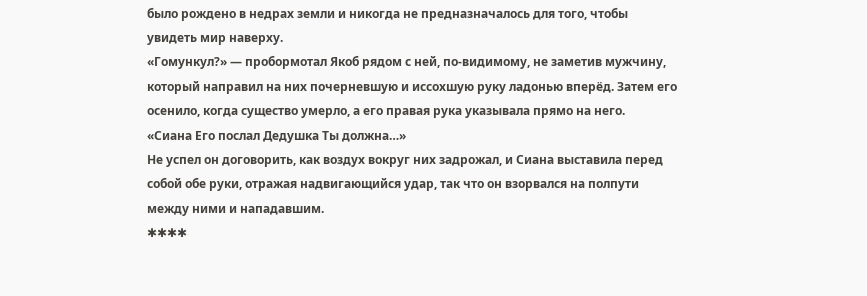было рождено в недрах земли и никогда не предназначалось для того, чтобы увидеть мир наверху.
«Гомункул?» — пробормотал Якоб рядом с ней, по-видимому, не заметив мужчину, который направил на них почерневшую и иссохшую руку ладонью вперёд. Затем его осенило, когда существо умерло, а его правая рука указывала прямо на него.
«Сиана Его послал Дедушка Ты должна…»
Не успел он договорить, как воздух вокруг них задрожал, и Сиана выставила перед собой обе руки, отражая надвигающийся удар, так что он взорвался на полпути между ними и нападавшим.
✱✱✱✱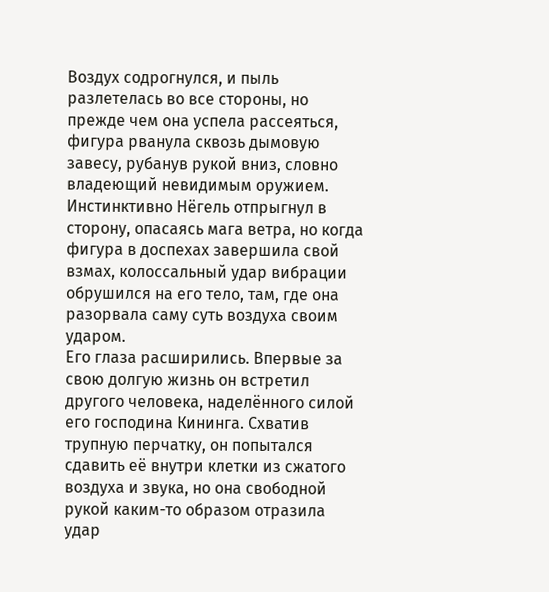Воздух содрогнулся, и пыль разлетелась во все стороны, но прежде чем она успела рассеяться, фигура рванула сквозь дымовую завесу, рубанув рукой вниз, словно владеющий невидимым оружием. Инстинктивно Нёгель отпрыгнул в сторону, опасаясь мага ветра, но когда фигура в доспехах завершила свой взмах, колоссальный удар вибрации обрушился на его тело, там, где она разорвала саму суть воздуха своим ударом.
Его глаза расширились. Впервые за свою долгую жизнь он встретил другого человека, наделённого силой его господина Кининга. Схватив трупную перчатку, он попытался сдавить её внутри клетки из сжатого воздуха и звука, но она свободной рукой каким-то образом отразила удар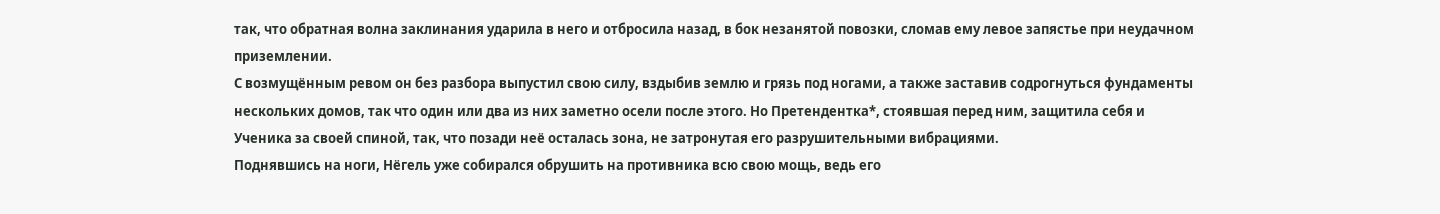так, что обратная волна заклинания ударила в него и отбросила назад, в бок незанятой повозки, сломав ему левое запястье при неудачном приземлении.
С возмущённым ревом он без разбора выпустил свою силу, вздыбив землю и грязь под ногами, а также заставив содрогнуться фундаменты нескольких домов, так что один или два из них заметно осели после этого. Но Претендентка*, стоявшая перед ним, защитила себя и Ученика за своей спиной, так, что позади неё осталась зона, не затронутая его разрушительными вибрациями.
Поднявшись на ноги, Нёгель уже собирался обрушить на противника всю свою мощь, ведь его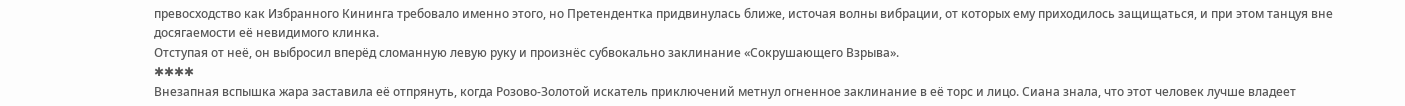превосходство как Избранного Кининга требовало именно этого, но Претендентка придвинулась ближе, источая волны вибрации, от которых ему приходилось защищаться, и при этом танцуя вне досягаемости её невидимого клинка.
Отступая от неё, он выбросил вперёд сломанную левую руку и произнёс субвокально заклинание «Сокрушающего Взрыва».
✱✱✱✱
Внезапная вспышка жара заставила её отпрянуть, когда Розово-Золотой искатель приключений метнул огненное заклинание в её торс и лицо. Сиана знала, что этот человек лучше владеет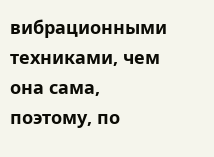вибрационными техниками, чем она сама, поэтому, по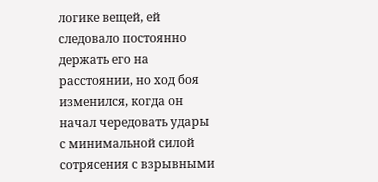логике вещей, ей следовало постоянно держать его на расстоянии, но ход боя изменился, когда он начал чередовать удары с минимальной силой сотрясения с взрывными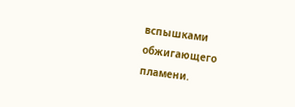вспышками обжигающего пламени.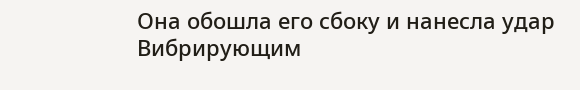Она обошла его сбоку и нанесла удар Вибрирующим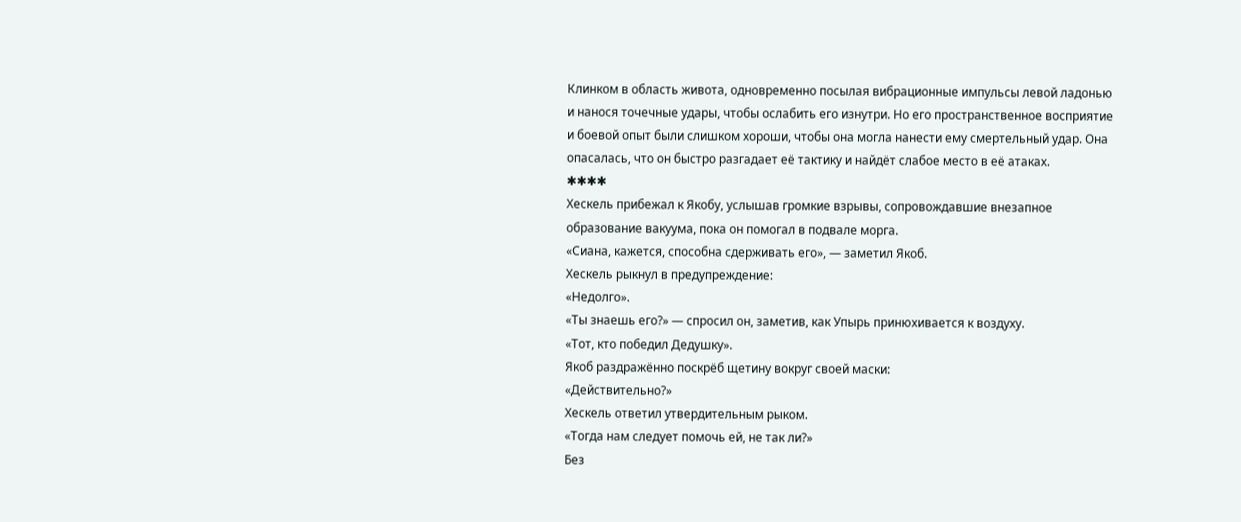Клинком в область живота, одновременно посылая вибрационные импульсы левой ладонью и нанося точечные удары, чтобы ослабить его изнутри. Но его пространственное восприятие и боевой опыт были слишком хороши, чтобы она могла нанести ему смертельный удар. Она опасалась, что он быстро разгадает её тактику и найдёт слабое место в её атаках.
✱✱✱✱
Хескель прибежал к Якобу, услышав громкие взрывы, сопровождавшие внезапное образование вакуума, пока он помогал в подвале морга.
«Сиана, кажется, способна сдерживать его», — заметил Якоб.
Хескель рыкнул в предупреждение:
«Недолго».
«Ты знаешь его?» — спросил он, заметив, как Упырь принюхивается к воздуху.
«Тот, кто победил Дедушку».
Якоб раздражённо поскрёб щетину вокруг своей маски:
«Действительно?»
Хескель ответил утвердительным рыком.
«Тогда нам следует помочь ей, не так ли?»
Без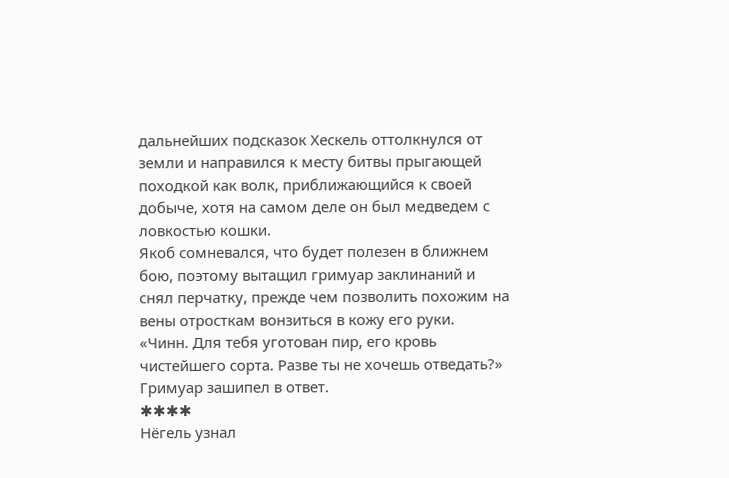дальнейших подсказок Хескель оттолкнулся от земли и направился к месту битвы прыгающей походкой как волк, приближающийся к своей добыче, хотя на самом деле он был медведем с ловкостью кошки.
Якоб сомневался, что будет полезен в ближнем бою, поэтому вытащил гримуар заклинаний и снял перчатку, прежде чем позволить похожим на вены отросткам вонзиться в кожу его руки.
«Чинн. Для тебя уготован пир, его кровь чистейшего сорта. Разве ты не хочешь отведать?»
Гримуар зашипел в ответ.
✱✱✱✱
Нёгель узнал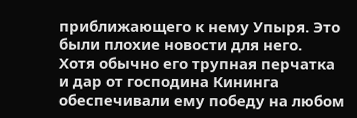приближающего к нему Упыря. Это были плохие новости для него.
Хотя обычно его трупная перчатка и дар от господина Кининга обеспечивали ему победу на любом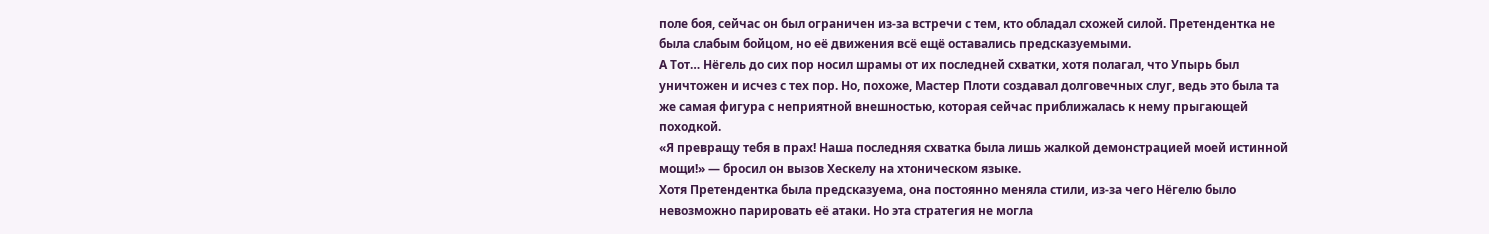поле боя, сейчас он был ограничен из‑за встречи с тем, кто обладал схожей силой. Претендентка не была слабым бойцом, но её движения всё ещё оставались предсказуемыми.
А Тот… Нёгель до сих пор носил шрамы от их последней схватки, хотя полагал, что Упырь был уничтожен и исчез с тех пор. Но, похоже, Мастер Плоти создавал долговечных слуг, ведь это была та же самая фигура с неприятной внешностью, которая сейчас приближалась к нему прыгающей походкой.
«Я превращу тебя в прах! Наша последняя схватка была лишь жалкой демонстрацией моей истинной мощи!» — бросил он вызов Хескелу на хтоническом языке.
Хотя Претендентка была предсказуема, она постоянно меняла стили, из‑за чего Нёгелю было невозможно парировать её атаки. Но эта стратегия не могла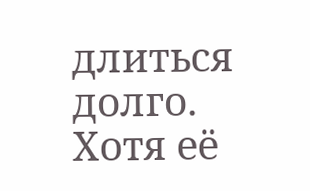длиться долго. Хотя её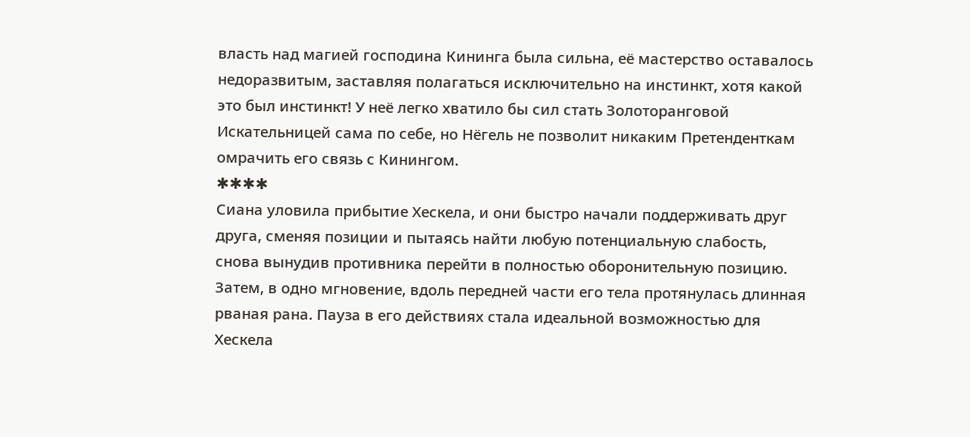власть над магией господина Кининга была сильна, её мастерство оставалось недоразвитым, заставляя полагаться исключительно на инстинкт, хотя какой это был инстинкт! У неё легко хватило бы сил стать Золоторанговой Искательницей сама по себе, но Нёгель не позволит никаким Претенденткам омрачить его связь с Кинингом.
✱✱✱✱
Сиана уловила прибытие Хескела, и они быстро начали поддерживать друг друга, сменяя позиции и пытаясь найти любую потенциальную слабость, снова вынудив противника перейти в полностью оборонительную позицию.
Затем, в одно мгновение, вдоль передней части его тела протянулась длинная рваная рана. Пауза в его действиях стала идеальной возможностью для Хескела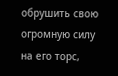обрушить свою огромную силу на его торс,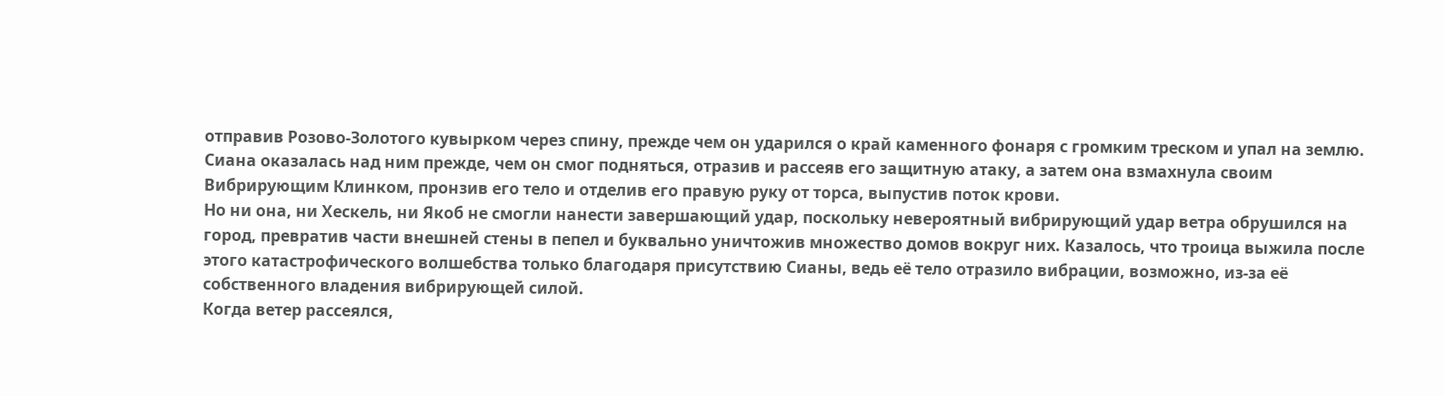отправив Розово-Золотого кувырком через спину, прежде чем он ударился о край каменного фонаря с громким треском и упал на землю.
Сиана оказалась над ним прежде, чем он смог подняться, отразив и рассеяв его защитную атаку, а затем она взмахнула своим Вибрирующим Клинком, пронзив его тело и отделив его правую руку от торса, выпустив поток крови.
Но ни она, ни Хескель, ни Якоб не смогли нанести завершающий удар, поскольку невероятный вибрирующий удар ветра обрушился на город, превратив части внешней стены в пепел и буквально уничтожив множество домов вокруг них. Казалось, что троица выжила после этого катастрофического волшебства только благодаря присутствию Сианы, ведь её тело отразило вибрации, возможно, из‑за её собственного владения вибрирующей силой.
Когда ветер рассеялся,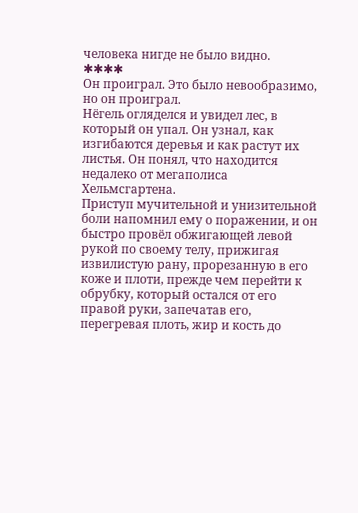человека нигде не было видно.
✱✱✱✱
Он проиграл. Это было невообразимо, но он проиграл.
Нёгель огляделся и увидел лес, в который он упал. Он узнал, как изгибаются деревья и как растут их листья. Он понял, что находится недалеко от мегаполиса Хельмсгартена.
Приступ мучительной и унизительной боли напомнил ему о поражении, и он быстро провёл обжигающей левой рукой по своему телу, прижигая извилистую рану, прорезанную в его коже и плоти, прежде чем перейти к обрубку, который остался от его правой руки, запечатав его, перегревая плоть, жир и кость до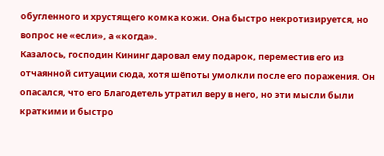обугленного и хрустящего комка кожи. Она быстро некротизируется, но вопрос не «если», а «когда».
Казалось, господин Кининг даровал ему подарок, переместив его из отчаянной ситуации сюда, хотя шёпоты умолкли после его поражения. Он опасался, что его Благодетель утратил веру в него, но эти мысли были краткими и быстро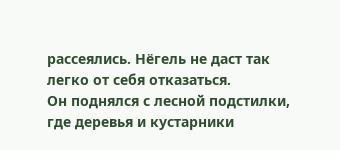рассеялись. Нёгель не даст так легко от себя отказаться.
Он поднялся с лесной подстилки, где деревья и кустарники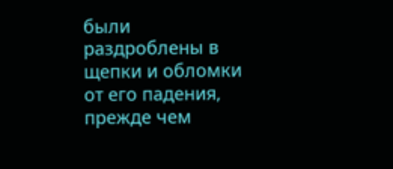были раздроблены в щепки и обломки от его падения, прежде чем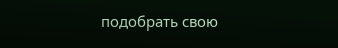подобрать свою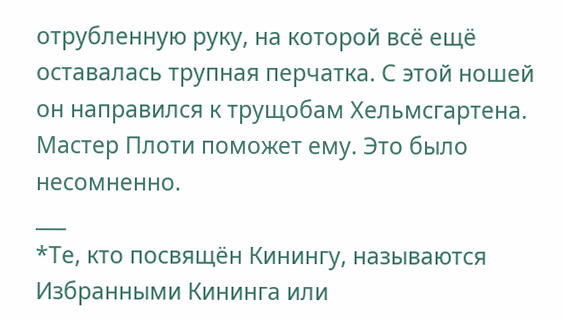отрубленную руку, на которой всё ещё оставалась трупная перчатка. С этой ношей он направился к трущобам Хельмсгартена.
Мастер Плоти поможет ему. Это было несомненно.
___
*Те, кто посвящён Кинингу, называются Избранными Кининга или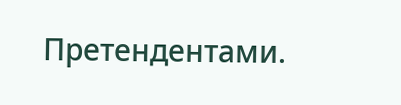Претендентами.